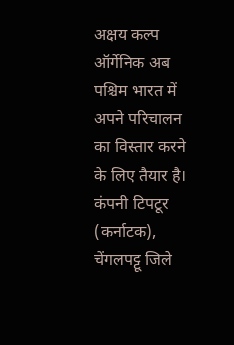अक्षय कल्प ऑर्गेनिक अब पश्चिम भारत में अपने परिचालन का विस्तार करने के लिए तैयार है। कंपनी टिपटूर (कर्नाटक), चेंगलपट्टू जिले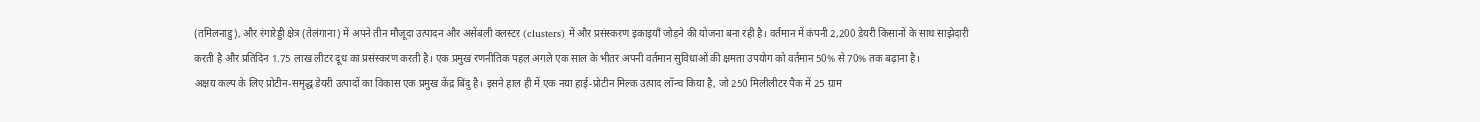(तमिलनाडु), और रंगारेड्डी क्षेत्र (तेलंगाना) में अपने तीन मौजूदा उत्पादन और असेंबली क्लस्टर (clusters) में और प्रसंस्करण इकाइयाँ जोड़ने की योजना बना रही है। वर्तमान में कंपनी 2,200 डेयरी किसानों के साथ साझेदारी करती है और प्रतिदिन 1.75 लाख लीटर दूध का प्रसंस्करण करती है। एक प्रमुख रणनीतिक पहल अगले एक साल के भीतर अपनी वर्तमान सुविधाओं की क्षमता उपयोग को वर्तमान 50% से 70% तक बढ़ाना है।
अक्षय कल्प के लिए प्रोटीन-समृद्ध डेयरी उत्पादों का विकास एक प्रमुख केंद्र बिंदु है। इसने हाल ही में एक नया हाई-प्रोटीन मिल्क उत्पाद लॉन्च किया है, जो 250 मिलीलीटर पैक में 25 ग्राम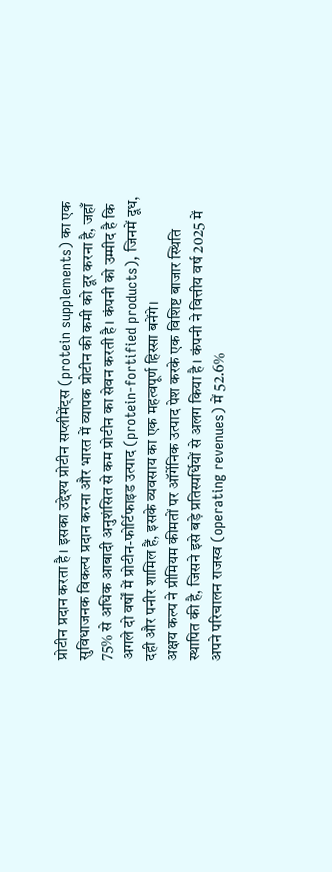प्रोटीन प्रदान करता है। इसका उद्देश्य प्रोटीन सप्लीमेंट्स (protein supplements) का एक सुविधाजनक विकल्प प्रदान करना और भारत में व्यापक प्रोटीन की कमी को दूर करना है, जहाँ 75% से अधिक आबादी अनुशंसित से कम प्रोटीन का सेवन करती है। कंपनी को उम्मीद है कि अगले दो वर्षों में प्रोटीन-फोर्टिफाइड उत्पाद (protein-fortified products), जिनमें दूध, दही और पनीर शामिल हैं, इसके व्यवसाय का एक महत्वपूर्ण हिस्सा बनेंगे।
अक्षय कल्प ने प्रीमियम कीमतों पर ऑर्गेनिक उत्पाद पेश करके एक विशिष्ट बाजार स्थिति स्थापित की है, जिसने इसे बड़े प्रतिस्पर्धियों से अलग किया है। कंपनी ने वित्तीय वर्ष 2025 में अपने परिचालन राजस्व (operating revenues) में 52.6%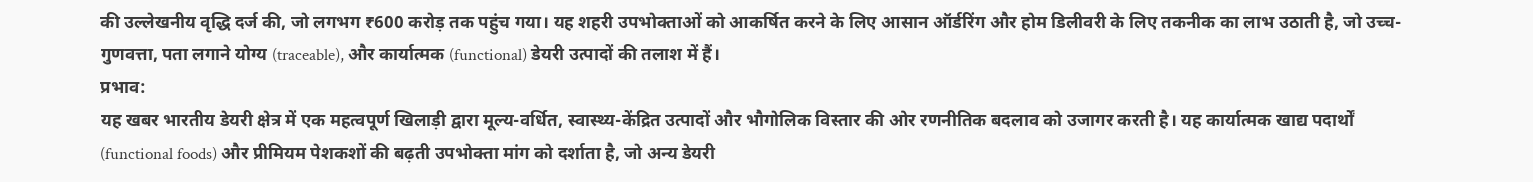की उल्लेखनीय वृद्धि दर्ज की, जो लगभग ₹600 करोड़ तक पहुंच गया। यह शहरी उपभोक्ताओं को आकर्षित करने के लिए आसान ऑर्डरिंग और होम डिलीवरी के लिए तकनीक का लाभ उठाती है, जो उच्च-गुणवत्ता, पता लगाने योग्य (traceable), और कार्यात्मक (functional) डेयरी उत्पादों की तलाश में हैं।
प्रभाव:
यह खबर भारतीय डेयरी क्षेत्र में एक महत्वपूर्ण खिलाड़ी द्वारा मूल्य-वर्धित, स्वास्थ्य-केंद्रित उत्पादों और भौगोलिक विस्तार की ओर रणनीतिक बदलाव को उजागर करती है। यह कार्यात्मक खाद्य पदार्थों (functional foods) और प्रीमियम पेशकशों की बढ़ती उपभोक्ता मांग को दर्शाता है, जो अन्य डेयरी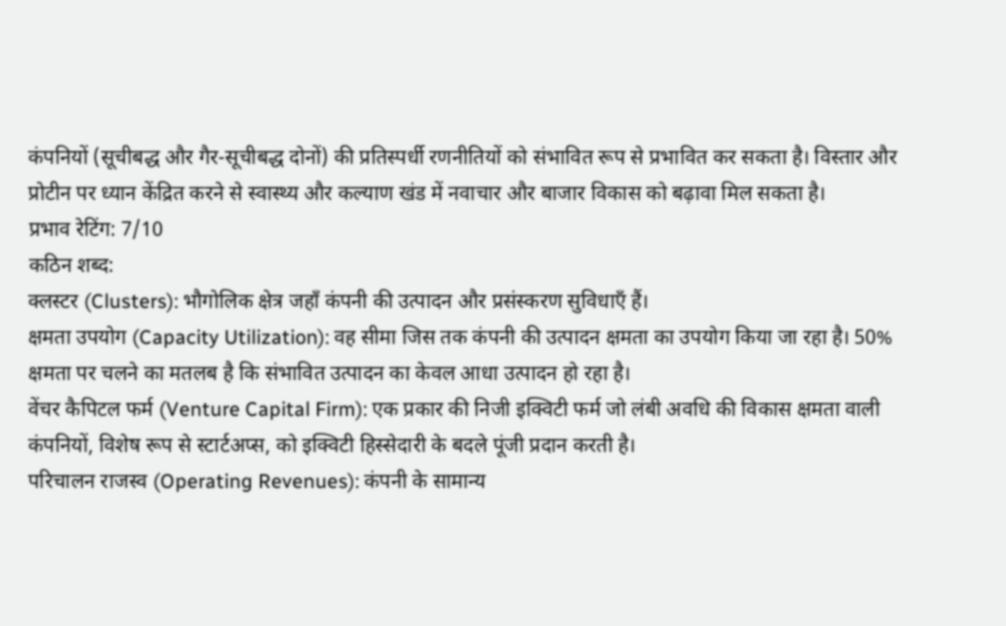कंपनियों (सूचीबद्ध और गैर-सूचीबद्ध दोनों) की प्रतिस्पर्धी रणनीतियों को संभावित रूप से प्रभावित कर सकता है। विस्तार और प्रोटीन पर ध्यान केंद्रित करने से स्वास्थ्य और कल्याण खंड में नवाचार और बाजार विकास को बढ़ावा मिल सकता है।
प्रभाव रेटिंग: 7/10
कठिन शब्द:
क्लस्टर (Clusters): भौगोलिक क्षेत्र जहाँ कंपनी की उत्पादन और प्रसंस्करण सुविधाएँ हैं।
क्षमता उपयोग (Capacity Utilization): वह सीमा जिस तक कंपनी की उत्पादन क्षमता का उपयोग किया जा रहा है। 50% क्षमता पर चलने का मतलब है कि संभावित उत्पादन का केवल आधा उत्पादन हो रहा है।
वेंचर कैपिटल फर्म (Venture Capital Firm): एक प्रकार की निजी इक्विटी फर्म जो लंबी अवधि की विकास क्षमता वाली कंपनियों, विशेष रूप से स्टार्टअप्स, को इक्विटी हिस्सेदारी के बदले पूंजी प्रदान करती है।
परिचालन राजस्व (Operating Revenues): कंपनी के सामान्य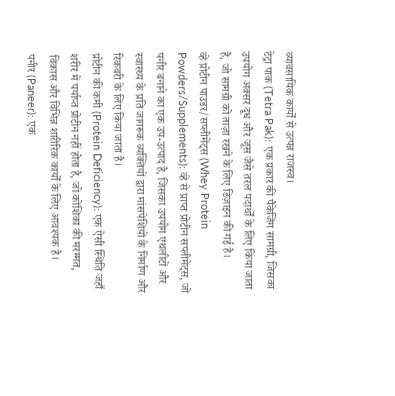व्यावसायिक कार्यों से उत्पन्न राजस्व।
टेट्रा पाक (Tetra Pak): एक प्रकार की पैकेजिंग सामग्री, जिसका उपयोग अक्सर दूध और जूस जैसे तरल पदार्थों के लिए किया जाता है, जो सामग्री को ताज़ा रखने के लिए डिज़ाइन की गई है।
व्हे प्रोटीन पाउडर/सप्लीमेंट्स (Whey Protein Powders/Supplements): व्हे से प्राप्त प्रोटीन सप्लीमेंट्स, जो पनीर बनाने का एक उप-उत्पाद है, जिसका उपयोग एथलीटों और स्वास्थ्य के प्रति जागरूक व्यक्तियों द्वारा मांसपेशियों के निर्माण और रिकवरी के लिए किया जाता है।
प्रोटीन की कमी (Protein Deficiency): एक ऐसी स्थिति जहाँ शरीर में पर्याप्त प्रोटीन नहीं होता है, जो कोशिका की मरम्मत, विकास और विभिन्न शारीरिक कार्यों के लिए आवश्यक है।
पनीर (Paneer): एक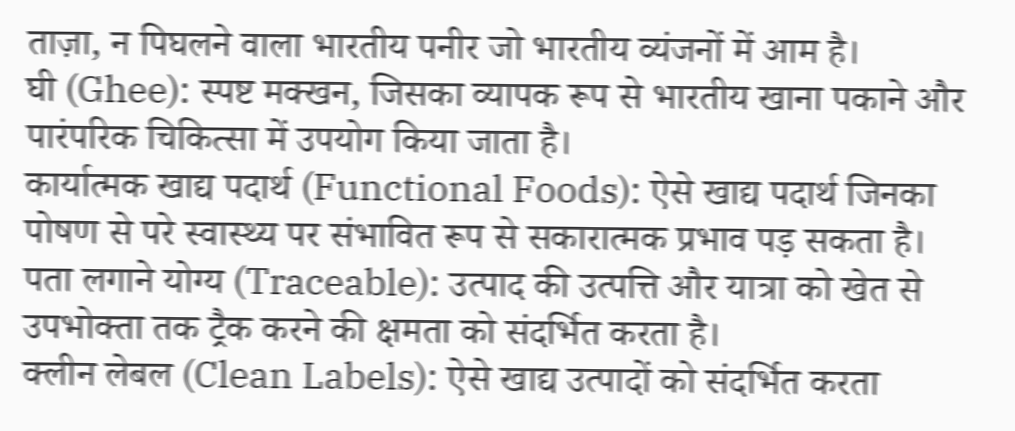ताज़ा, न पिघलने वाला भारतीय पनीर जो भारतीय व्यंजनों में आम है।
घी (Ghee): स्पष्ट मक्खन, जिसका व्यापक रूप से भारतीय खाना पकाने और पारंपरिक चिकित्सा में उपयोग किया जाता है।
कार्यात्मक खाद्य पदार्थ (Functional Foods): ऐसे खाद्य पदार्थ जिनका पोषण से परे स्वास्थ्य पर संभावित रूप से सकारात्मक प्रभाव पड़ सकता है।
पता लगाने योग्य (Traceable): उत्पाद की उत्पत्ति और यात्रा को खेत से उपभोक्ता तक ट्रैक करने की क्षमता को संदर्भित करता है।
क्लीन लेबल (Clean Labels): ऐसे खाद्य उत्पादों को संदर्भित करता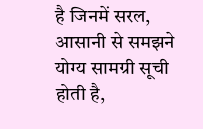है जिनमें सरल, आसानी से समझने योग्य सामग्री सूची होती है,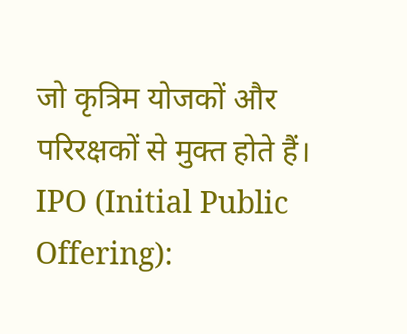जो कृत्रिम योजकों और परिरक्षकों से मुक्त होते हैं।
IPO (Initial Public Offering):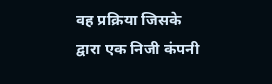वह प्रक्रिया जिसके द्वारा एक निजी कंपनी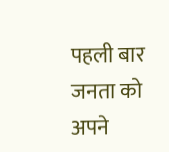पहली बार जनता को अपने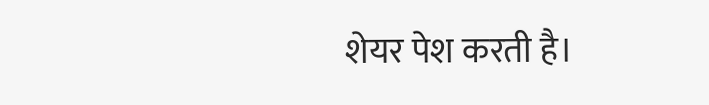शेयर पेश करती है।